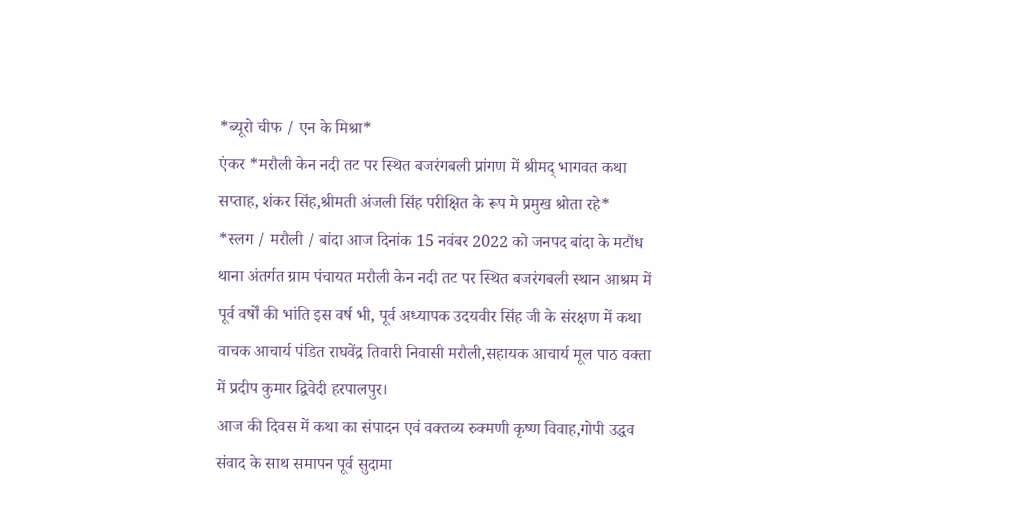*ब्यूरो चीफ / एन के मिश्रा*
एंकर *मरौली केन नदी तट पर स्थित बजरंगबली प्रांगण में श्रीमद् भागवत कथा सप्ताह, शंकर सिंह,श्रीमती अंजली सिंह परीक्षित के रूप मे प्रमुख श्रोता रहे*
*स्लग / मरौली / बांदा आज दिनांक 15 नवंबर 2022 को जनपद बांदा के मटौंध थाना अंतर्गत ग्राम पंचायत मरौली केन नदी तट पर स्थित बजरंगबली स्थान आश्रम में पूर्व वर्षों की भांति इस वर्ष भी, पूर्व अध्यापक उदयवीर सिंह जी के संरक्षण में कथा वाचक आचार्य पंडित राघवेंद्र तिवारी निवासी मरौली,सहायक आचार्य मूल पाठ वक्ता में प्रदीप कुमार द्विवेदी हरपालपुर।
आज की दिवस में कथा का संपादन एवं वक्तव्य रुक्मणी कृष्ण विवाह,गोपी उद्धव संवाद के साथ समापन पूर्व सुदामा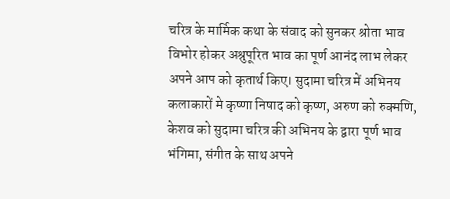चरित्र के मार्मिक कथा के संवाद को सुनकर श्रोता भाव विभोर होकर अश्रुपूरित भाव का पूर्ण आनंद लाभ लेकर अपने आप को कृतार्थ किए। सुदामा चरित्र में अभिनय कलाकारों मे कृष्णा निषाद को कृष्ण, अरुण को रुक्मणि, केशव को सुदामा चरित्र की अभिनय के द्वारा पूर्ण भाव भंगिमा, संगीत के साथ अपने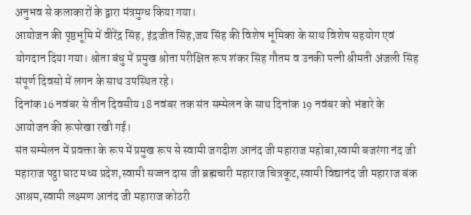अनुभव से कलाकारों के द्वारा मंत्रमुग्ध किया गया।
आयोजन की पृष्ठभूमि में वीरेंद्र सिंह, इंद्रजीत सिंह,जय सिंह की विशेष भूमिका के साथ विशेष सहयोग एवं योगदान दिया गया। श्रोता बंधु में प्रमुख श्रोता परीक्षित रूप शंकर सिंह गौतम व उनकी पत्नी श्रीमती अंजली सिंह संपूर्ण दिवसो में लगन के साथ उपस्थित रहे।
दिनांक 16 नवंबर से तीन दिवसीय 18 नवंबर तक संत सम्मेलन के साथ दिनांक 19 नवंबर को भंडारे के आयोजन की रूपरेखा रखी गई।
संत सम्मेलन में प्रवक्ता के रूप में प्रमुख रूप से स्वामी जगदीश आनंद जी महाराज महोबा,स्वामी बजरंगा नंद जी महाराज पट्ठा घाट मध्य प्रदेश,स्वामी सज्जन दास जी ब्रह्मचारी महाराज चित्रकूट,स्वामी विद्यानंद जी महाराज बंक आश्रम,स्वामी लक्ष्मण आनंद जी महाराज कोठरी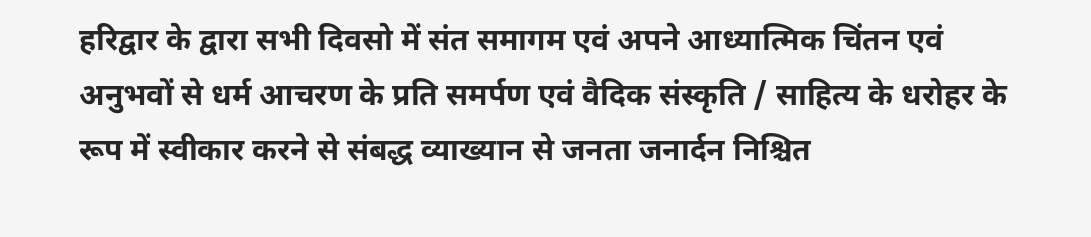हरिद्वार के द्वारा सभी दिवसो में संत समागम एवं अपने आध्यात्मिक चिंतन एवं अनुभवों से धर्म आचरण के प्रति समर्पण एवं वैदिक संस्कृति / साहित्य के धरोहर के रूप में स्वीकार करने से संबद्ध व्याख्यान से जनता जनार्दन निश्चित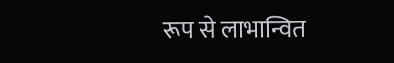रूप से लाभान्वित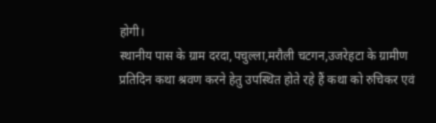होगी।
स्थानीय पास के ग्राम दरदा,पचुल्ला,मरौली चटगन,उजरेहटा के ग्रामीण प्रतिदिन कथा श्रवण करने हेतु उपस्थित होते रहे हैं कथा को रुचिकर एवं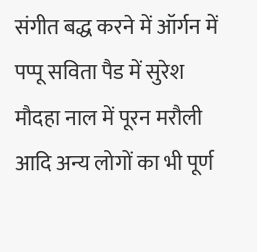संगीत बद्ध करने में ऑर्गन में पप्पू सविता पैड में सुरेश मौदहा नाल में पूरन मरौली आदि अन्य लोगों का भी पूर्ण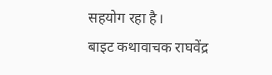सहयोग रहा है।
बाइट कथावाचक राघवेंद्र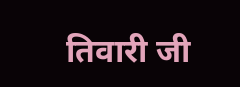तिवारी जी